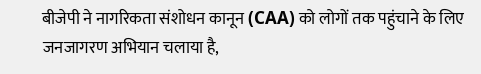बीजेपी ने नागरिकता संशोधन कानून (CAA) को लोगों तक पहुंचाने के लिए जनजागरण अभियान चलाया है,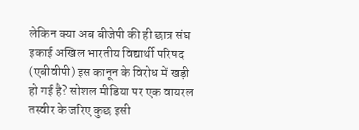लेकिन क्या अब बीजेपी की ही छात्र संघ इकाई अखिल भारतीय विद्यार्थी परिषद (एबीवीपी) इस कानून के विरोध में खड़ी हो गई है? सोशल मीडिया पर एक वायरल तस्वीर के जरिए कुछ इसी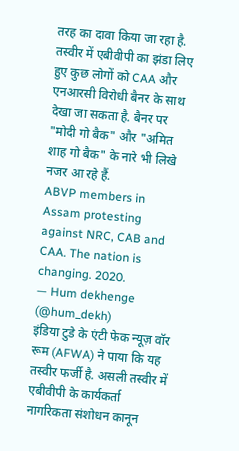तरह का दावा किया जा रहा है.
तस्वीर में एबीवीपी का झंडा लिए हुए कुछ लोगों को CAA और एनआरसी विरोधी बैनर के साथ देखा जा सकता है. बैनर पर "मोदी गो बैक" और "अमित शाह गो बैक" के नारे भी लिखे नजर आ रहे हैं.
ABVP members in Assam protesting against NRC, CAB and CAA. The nation is changing. 2020.
— Hum dekhenge (@hum_dekh)
इंडिया टुडे के एंटी फेक न्यूज़ वॉर रूम (AFWA) ने पाया कि यह तस्वीर फर्जी है. असली तस्वीर में एबीवीपी के कार्यकर्ता नागरिकता संशोधन कानून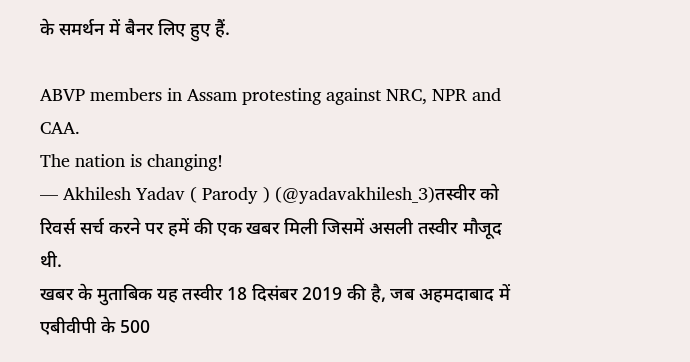के समर्थन में बैनर लिए हुए हैं.

ABVP members in Assam protesting against NRC, NPR and CAA.
The nation is changing!
— Akhilesh Yadav ( Parody ) (@yadavakhilesh_3)तस्वीर को रिवर्स सर्च करने पर हमें की एक खबर मिली जिसमें असली तस्वीर मौजूद थी.
खबर के मुताबिक यह तस्वीर 18 दिसंबर 2019 की है, जब अहमदाबाद में एबीवीपी के 500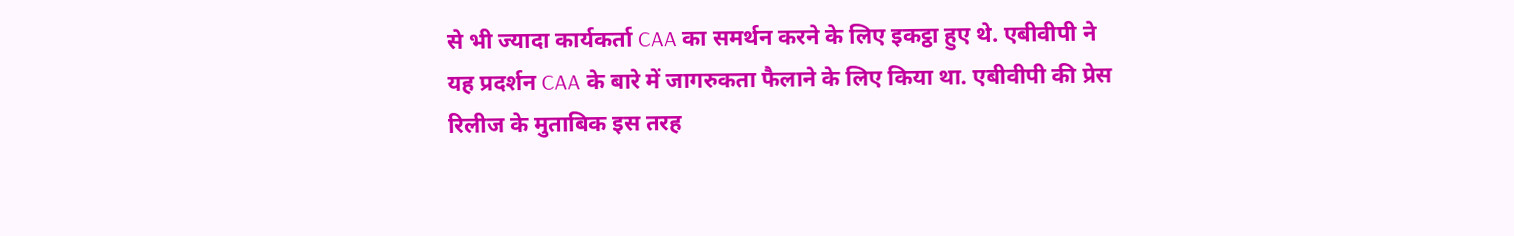से भी ज्यादा कार्यकर्ता CAA का समर्थन करने के लिए इकट्ठा हुए थे. एबीवीपी ने यह प्रदर्शन CAA के बारे में जागरुकता फैलाने के लिए किया था. एबीवीपी की प्रेस रिलीज के मुताबिक इस तरह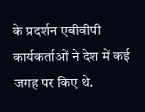के प्रदर्शन एबीवीपी कार्यकर्ताओं ने देश में कई जगह पर किए थे.